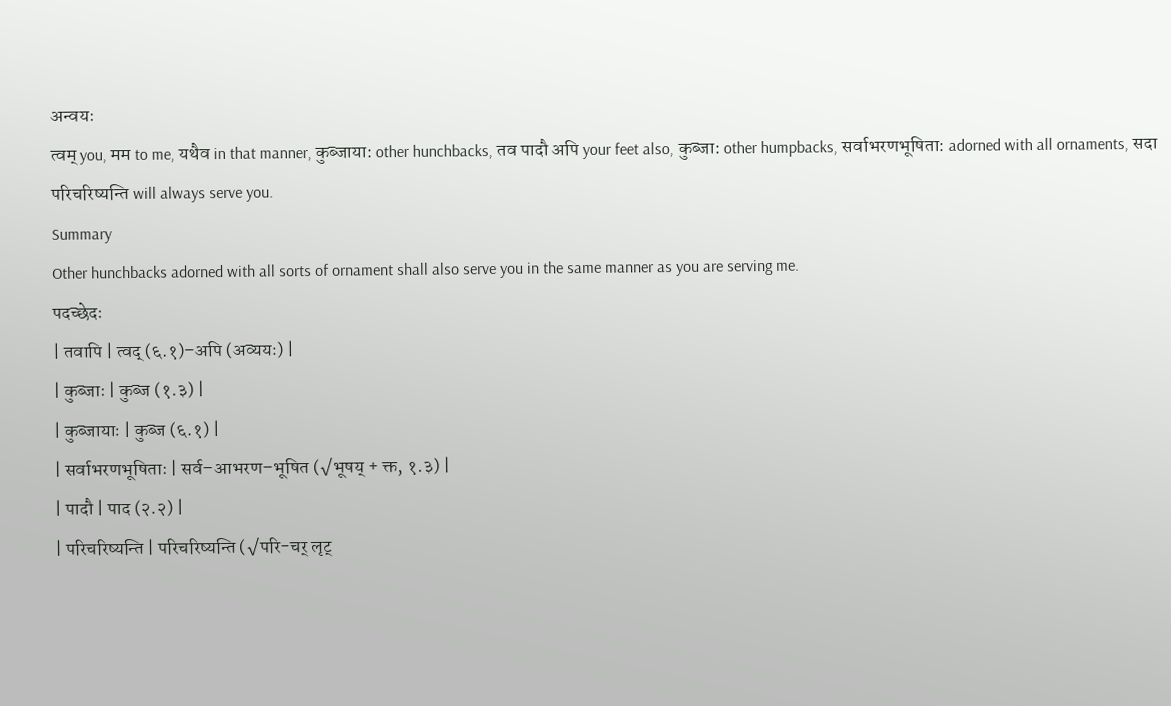अन्वयः
त्वम् you, मम to me, यथैव in that manner, कुब्जाया: other hunchbacks, तव पादौ अपि your feet also, कुब्जा: other humpbacks, सर्वाभरणभूषिता: adorned with all ornaments, सदा परिचरिष्यन्ति will always serve you.
Summary
Other hunchbacks adorned with all sorts of ornament shall also serve you in the same manner as you are serving me.
पदच्छेदः
| तवापि | त्वद् (६.१)–अपि (अव्ययः) |
| कुब्जाः | कुब्ज (१.३) |
| कुब्जायाः | कुब्ज (६.१) |
| सर्वाभरणभूषिताः | सर्व–आभरण–भूषित (√भूषय् + क्त, १.३) |
| पादौ | पाद (२.२) |
| परिचरिष्यन्ति | परिचरिष्यन्ति (√परि-चर् लृट्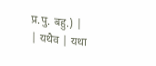प्र.पु. बहु.) |
| यथैव | यथा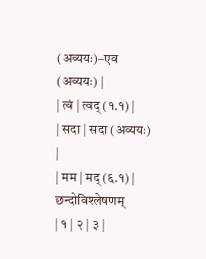(अव्ययः)–एव (अव्ययः) |
| त्वं | त्वद् (१.१) |
| सदा | सदा (अव्ययः) |
| मम | मद् (६.१) |
छन्दोविश्लेषणम्
| १ | २ | ३ |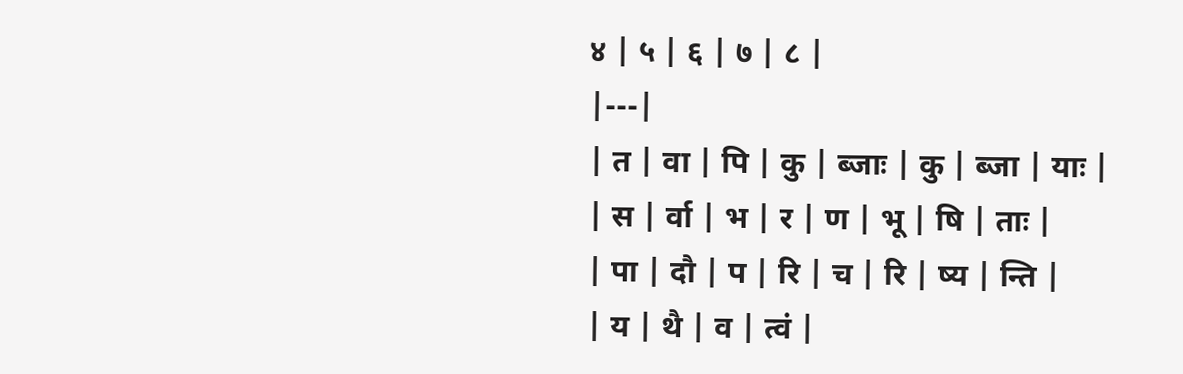४ | ५ | ६ | ७ | ८ |
|---|
| त | वा | पि | कु | ब्जाः | कु | ब्जा | याः |
| स | र्वा | भ | र | ण | भू | षि | ताः |
| पा | दौ | प | रि | च | रि | ष्य | न्ति |
| य | थै | व | त्वं |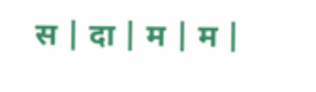स | दा | म | म |